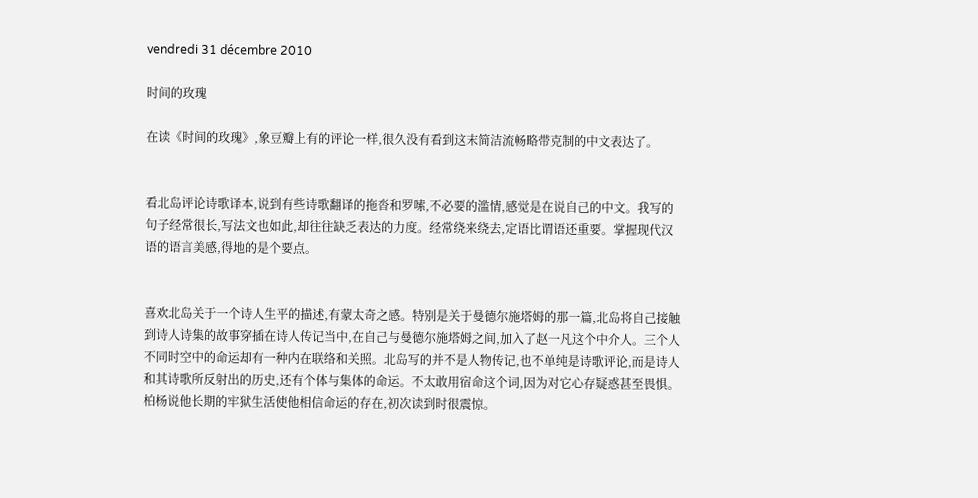vendredi 31 décembre 2010

时间的玫瑰

在读《时间的玫瑰》,象豆瓣上有的评论一样,很久没有看到这末简洁流畅略带克制的中文表达了。


看北岛评论诗歌译本,说到有些诗歌翻译的拖沓和罗嗦,不必要的滥情,感觉是在说自己的中文。我写的句子经常很长,写法文也如此,却往往缺乏表达的力度。经常绕来绕去,定语比谓语还重要。掌握现代汉语的语言美感,得地的是个要点。


喜欢北岛关于一个诗人生平的描述,有蒙太奇之感。特别是关于曼德尔施塔姆的那一篇,北岛将自己接触到诗人诗集的故事穿插在诗人传记当中,在自己与曼德尔施塔姆之间,加入了赵一凡这个中介人。三个人不同时空中的命运却有一种内在联络和关照。北岛写的并不是人物传记,也不单纯是诗歌评论,而是诗人和其诗歌所反射出的历史,还有个体与集体的命运。不太敢用宿命这个词,因为对它心存疑惑甚至畏惧。柏杨说他长期的牢狱生活使他相信命运的存在,初次读到时很震惊。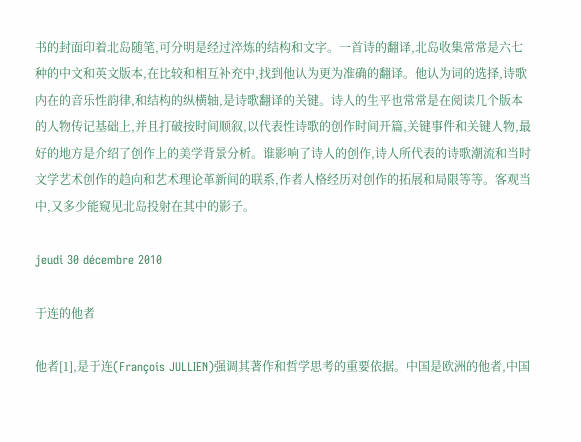书的封面印着北岛随笔,可分明是经过淬炼的结构和文字。一首诗的翻译,北岛收集常常是六七种的中文和英文版本,在比较和相互补充中,找到他认为更为准确的翻译。他认为词的选择,诗歌内在的音乐性韵律,和结构的纵横轴,是诗歌翻译的关键。诗人的生平也常常是在阅读几个版本的人物传记基础上,并且打破按时间顺叙,以代表性诗歌的创作时间开篇,关键事件和关键人物,最好的地方是介绍了创作上的美学背景分析。谁影响了诗人的创作,诗人所代表的诗歌潮流和当时文学艺术创作的趋向和艺术理论革新间的联系,作者人格经历对创作的拓展和局限等等。客观当中,又多少能窥见北岛投射在其中的影子。

jeudi 30 décembre 2010

于连的他者

他者[1],是于连(François JULLIEN)强调其著作和哲学思考的重要依据。中国是欧洲的他者,中国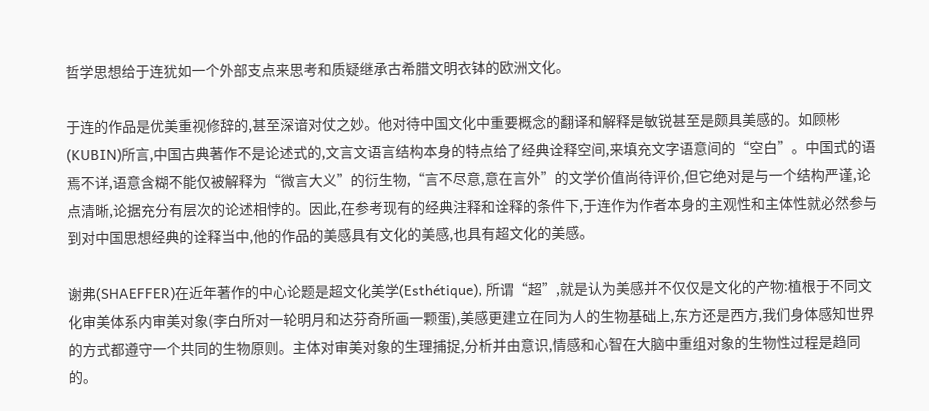哲学思想给于连犹如一个外部支点来思考和质疑继承古希腊文明衣钵的欧洲文化。

于连的作品是优美重视修辞的,甚至深谙对仗之妙。他对待中国文化中重要概念的翻译和解释是敏锐甚至是颇具美感的。如顾彬(KUBIN)所言,中国古典著作不是论述式的,文言文语言结构本身的特点给了经典诠释空间,来填充文字语意间的“空白”。中国式的语焉不详,语意含糊不能仅被解释为“微言大义”的衍生物,“言不尽意,意在言外”的文学价值尚待评价,但它绝对是与一个结构严谨,论点清晰,论据充分有层次的论述相悖的。因此,在参考现有的经典注释和诠释的条件下,于连作为作者本身的主观性和主体性就必然参与到对中国思想经典的诠释当中,他的作品的美感具有文化的美感,也具有超文化的美感。

谢弗(SHAEFFER)在近年著作的中心论题是超文化美学(Esthétique), 所谓“超”,就是认为美感并不仅仅是文化的产物:植根于不同文化审美体系内审美对象(李白所对一轮明月和达芬奇所画一颗蛋),美感更建立在同为人的生物基础上,东方还是西方,我们身体感知世界的方式都遵守一个共同的生物原则。主体对审美对象的生理捕捉,分析并由意识,情感和心智在大脑中重组对象的生物性过程是趋同的。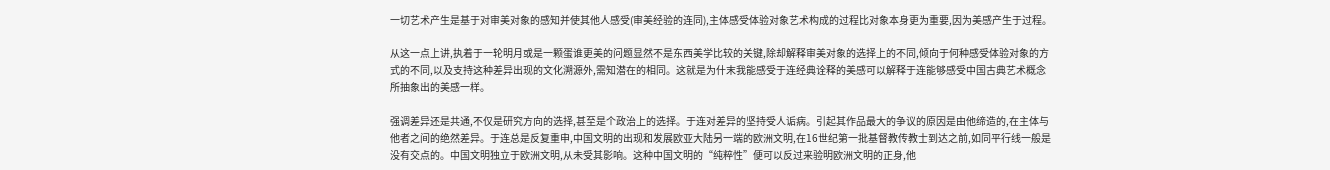一切艺术产生是基于对审美对象的感知并使其他人感受(审美经验的连同),主体感受体验对象艺术构成的过程比对象本身更为重要,因为美感产生于过程。

从这一点上讲,执着于一轮明月或是一颗蛋谁更美的问题显然不是东西美学比较的关键,除却解释审美对象的选择上的不同,倾向于何种感受体验对象的方式的不同,以及支持这种差异出现的文化溯源外,需知潜在的相同。这就是为什末我能感受于连经典诠释的美感可以解释于连能够感受中国古典艺术概念所抽象出的美感一样。

强调差异还是共通,不仅是研究方向的选择,甚至是个政治上的选择。于连对差异的坚持受人诟病。引起其作品最大的争议的原因是由他缔造的,在主体与他者之间的绝然差异。于连总是反复重申,中国文明的出现和发展欧亚大陆另一端的欧洲文明,在16世纪第一批基督教传教士到达之前,如同平行线一般是没有交点的。中国文明独立于欧洲文明,从未受其影响。这种中国文明的“纯粹性”便可以反过来验明欧洲文明的正身,他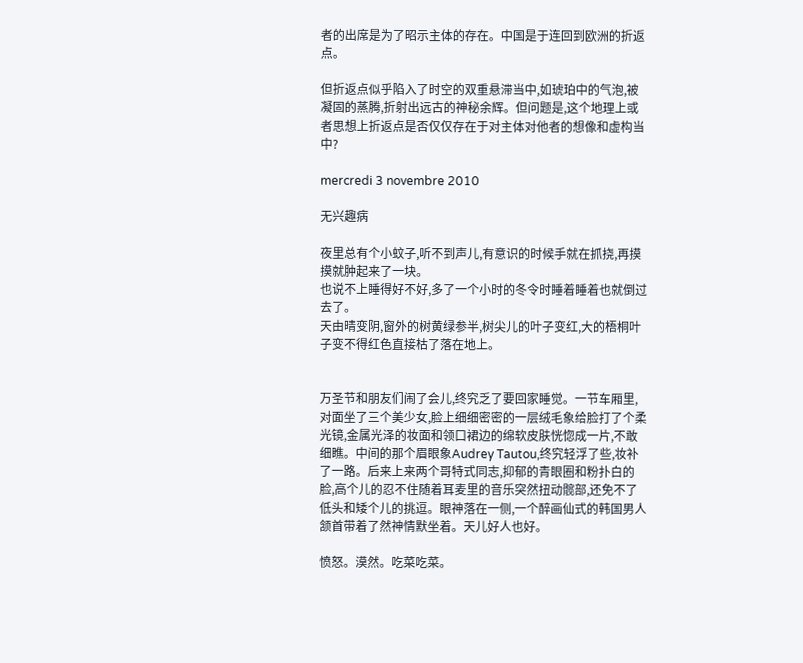者的出席是为了昭示主体的存在。中国是于连回到欧洲的折返点。

但折返点似乎陷入了时空的双重悬滞当中,如琥珀中的气泡,被凝固的蒸腾,折射出远古的神秘余辉。但问题是,这个地理上或者思想上折返点是否仅仅存在于对主体对他者的想像和虚构当中?

mercredi 3 novembre 2010

无兴趣病

夜里总有个小蚊子,听不到声儿,有意识的时候手就在抓挠,再摸摸就肿起来了一块。
也说不上睡得好不好,多了一个小时的冬令时睡着睡着也就倒过去了。
天由晴变阴,窗外的树黄绿参半,树尖儿的叶子变红,大的梧桐叶子变不得红色直接枯了落在地上。


万圣节和朋友们闹了会儿,终究乏了要回家睡觉。一节车厢里,对面坐了三个美少女,脸上细细密密的一层绒毛象给脸打了个柔光镜,金属光泽的妆面和领口裙边的绵软皮肤恍惚成一片,不敢细瞧。中间的那个眉眼象Audrey Tautou,终究轻浮了些,妆补了一路。后来上来两个哥特式同志,抑郁的青眼圈和粉扑白的脸,高个儿的忍不住随着耳麦里的音乐突然扭动髋部,还免不了低头和矮个儿的挑逗。眼神落在一侧,一个醉画仙式的韩国男人颔首带着了然神情默坐着。天儿好人也好。

愤怒。漠然。吃菜吃菜。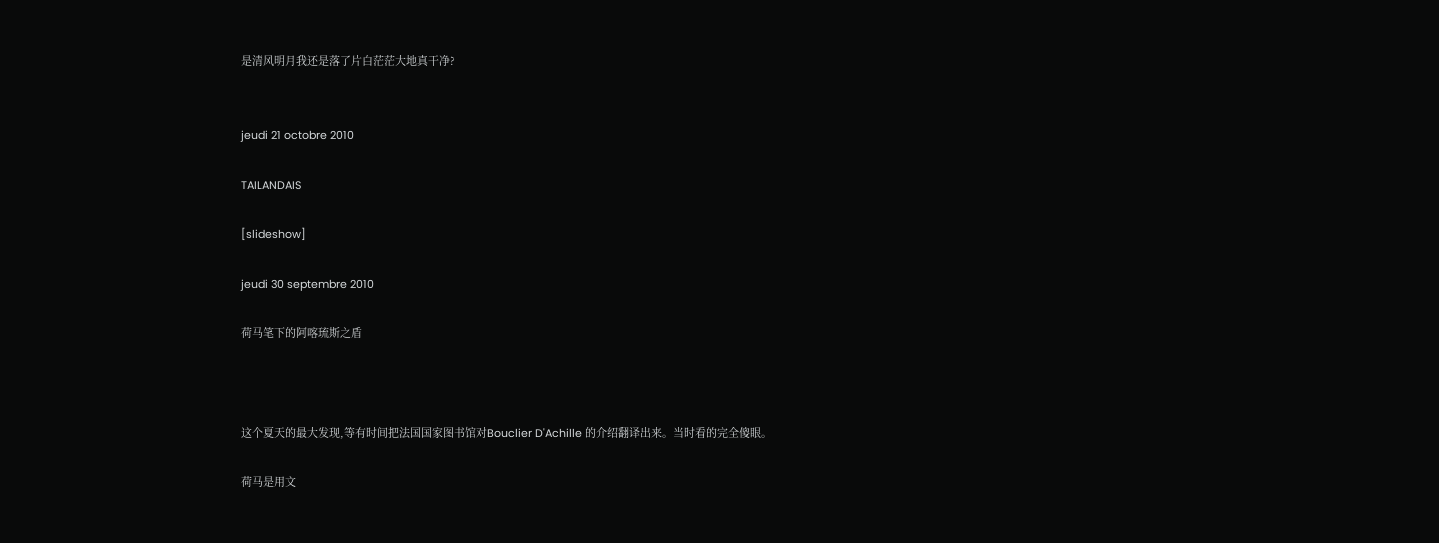是清风明月我还是落了片白茫茫大地真干净?


jeudi 21 octobre 2010

TAILANDAIS

[slideshow]

jeudi 30 septembre 2010

荷马笔下的阿喀琉斯之盾



这个夏天的最大发现,等有时间把法国国家图书馆对Bouclier D'Achille 的介绍翻译出来。当时看的完全傻眼。

荷马是用文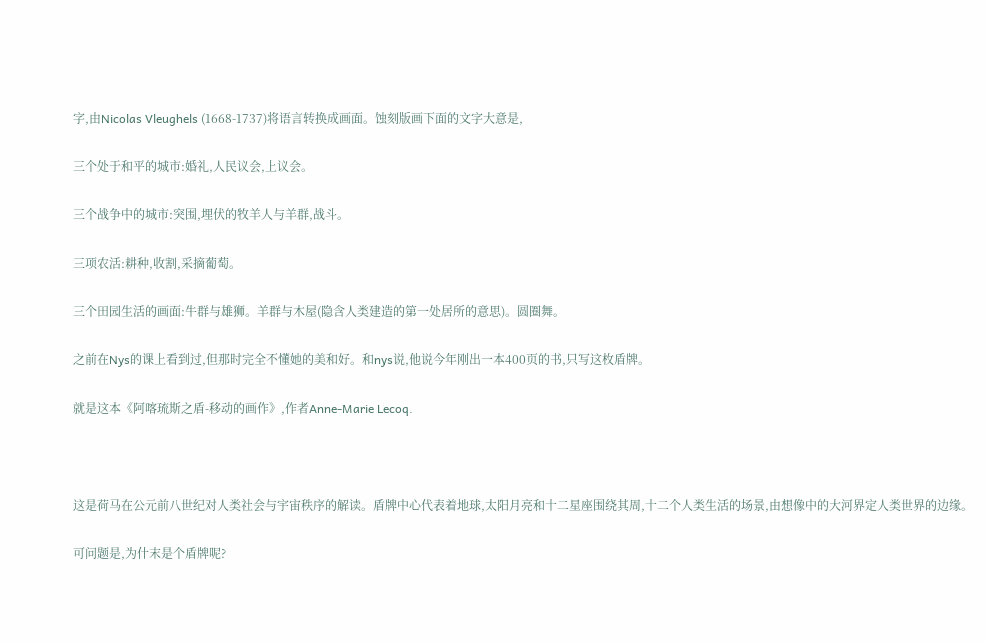字,由Nicolas Vleughels (1668-1737)将语言转换成画面。蚀刻版画下面的文字大意是,

三个处于和平的城市:婚礼,人民议会,上议会。

三个战争中的城市:突围,埋伏的牧羊人与羊群,战斗。

三项农活:耕种,收割,采摘葡萄。

三个田园生活的画面:牛群与雄狮。羊群与木屋(隐含人类建造的第一处居所的意思)。圆圈舞。

之前在Nys的课上看到过,但那时完全不懂她的美和好。和nys说,他说今年刚出一本400页的书,只写这枚盾牌。

就是这本《阿喀琉斯之盾-移动的画作》,作者Anne-Marie Lecoq.



这是荷马在公元前八世纪对人类社会与宇宙秩序的解读。盾牌中心代表着地球,太阳月亮和十二星座围绕其周,十二个人类生活的场景,由想像中的大河界定人类世界的边缘。

可问题是,为什末是个盾牌呢?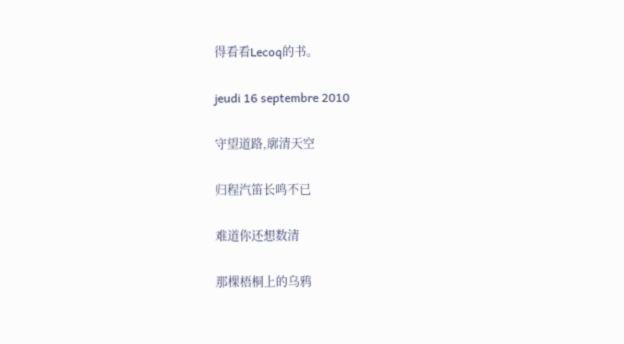得看看Lecoq的书。

jeudi 16 septembre 2010

守望道路,廓清天空

归程汽笛长鸣不已

难道你还想数清

那棵梧桐上的乌鸦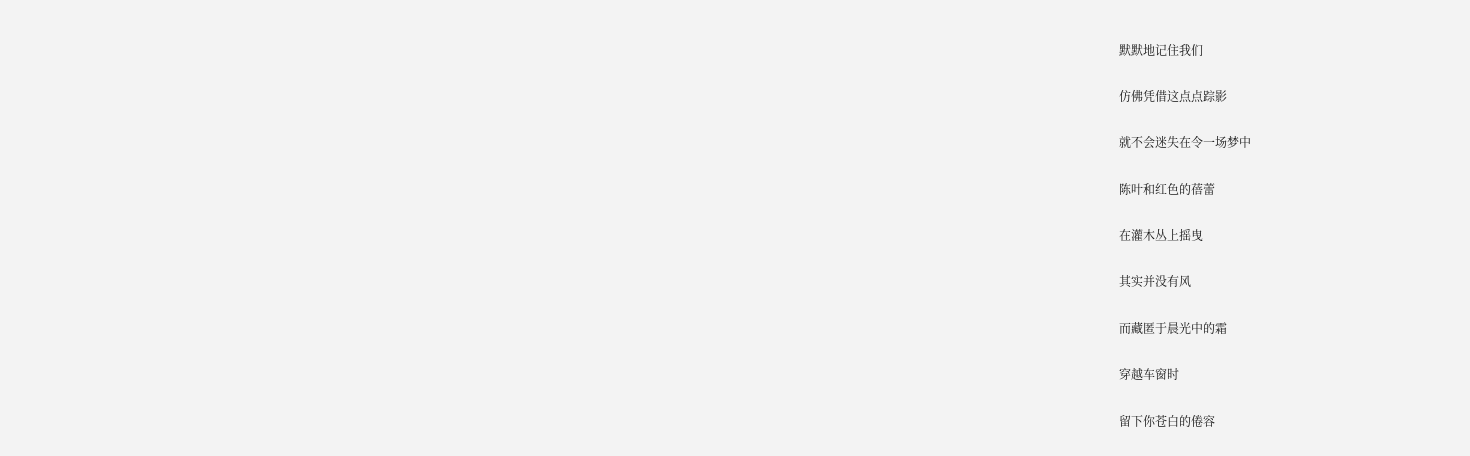默默地记住我们

仿佛凭借这点点踪影

就不会迷失在令一场梦中

陈叶和红色的蓓蕾

在灌木丛上摇曳

其实并没有风

而藏匿于晨光中的霜

穿越车窗时

留下你苍白的倦容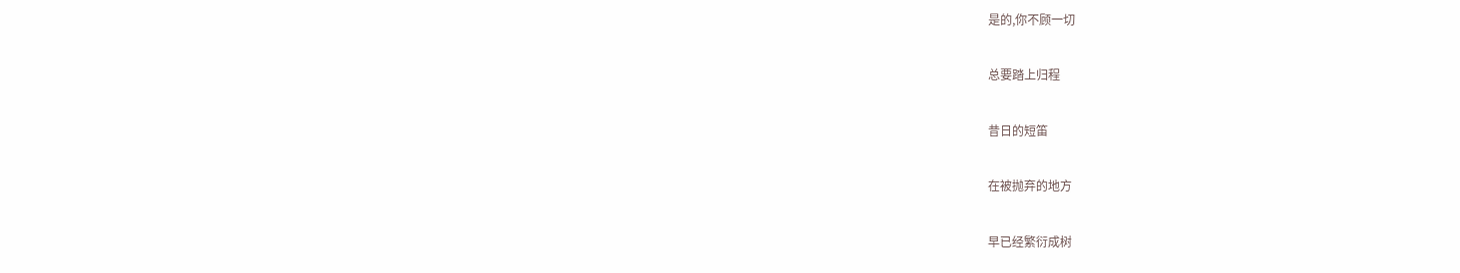是的,你不顾一切

总要踏上归程

昔日的短笛

在被抛弃的地方

早已经繁衍成树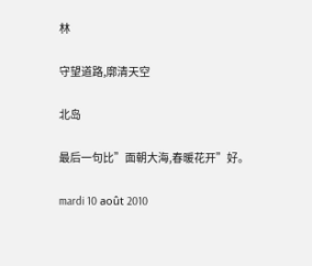林

守望道路,廓清天空

北岛

最后一句比”面朝大海,春暖花开”好。

mardi 10 août 2010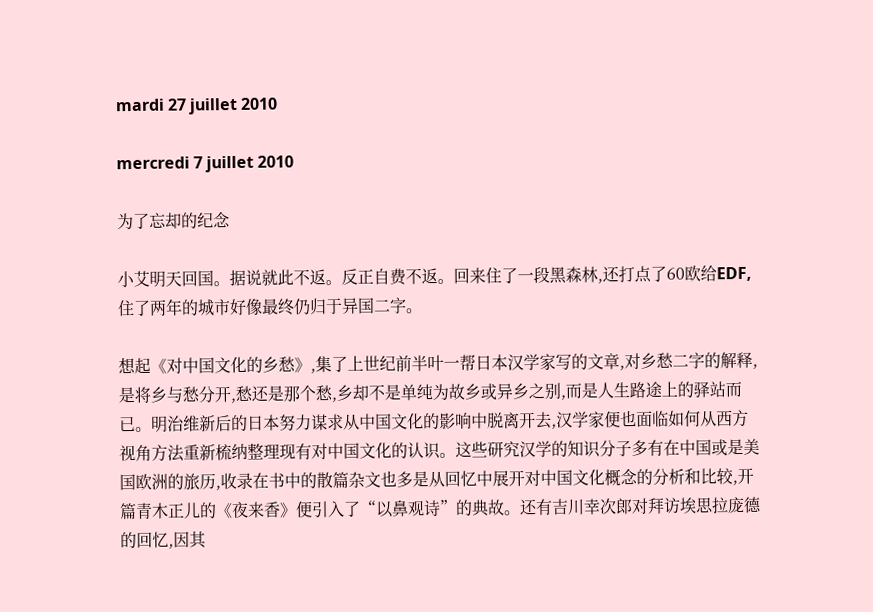mardi 27 juillet 2010

mercredi 7 juillet 2010

为了忘却的纪念

小艾明天回国。据说就此不返。反正自费不返。回来住了一段黑森林,还打点了60欧给EDF,住了两年的城市好像最终仍归于异国二字。

想起《对中国文化的乡愁》,集了上世纪前半叶一帮日本汉学家写的文章,对乡愁二字的解释,是将乡与愁分开,愁还是那个愁,乡却不是单纯为故乡或异乡之别,而是人生路途上的驿站而已。明治维新后的日本努力谋求从中国文化的影响中脱离开去,汉学家便也面临如何从西方视角方法重新梳纳整理现有对中国文化的认识。这些研究汉学的知识分子多有在中国或是美国欧洲的旅历,收录在书中的散篇杂文也多是从回忆中展开对中国文化概念的分析和比较,开篇青木正儿的《夜来香》便引入了“以鼻观诗”的典故。还有吉川幸次郎对拜访埃思拉庞德的回忆,因其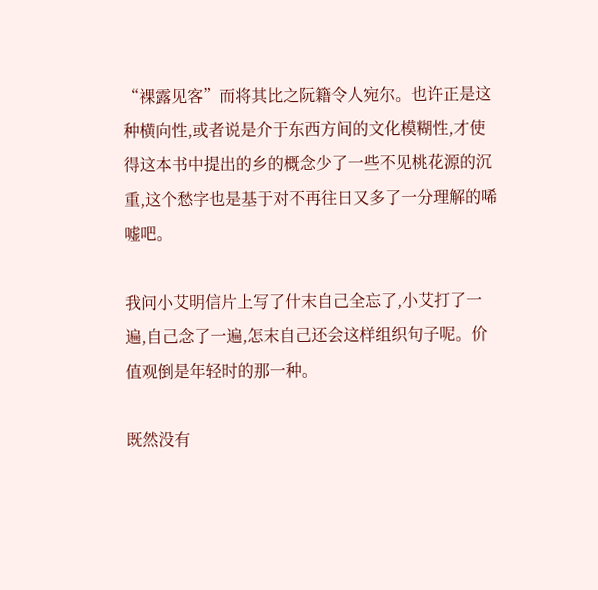“裸露见客”而将其比之阮籍令人宛尔。也许正是这种横向性,或者说是介于东西方间的文化模糊性,才使得这本书中提出的乡的概念少了一些不见桃花源的沉重,这个愁字也是基于对不再往日又多了一分理解的唏嘘吧。

我问小艾明信片上写了什末自己全忘了,小艾打了一遍,自己念了一遍,怎末自己还会这样组织句子呢。价值观倒是年轻时的那一种。

既然没有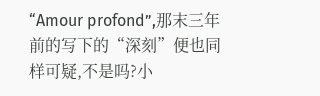“Amour profond”,那末三年前的写下的“深刻”便也同样可疑,不是吗?小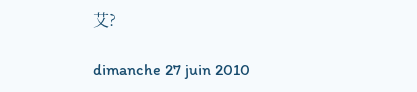艾?

dimanche 27 juin 2010